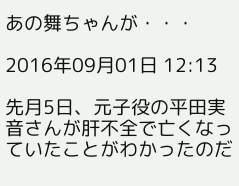あの舞ちゃんが・・・

2016年09月01日 12:13

先月5日、元子役の平田実音さんが肝不全で亡くなっていたことがわかったのだ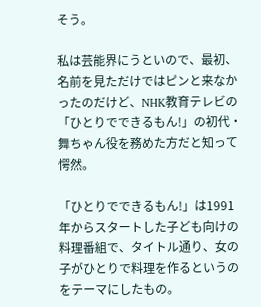そう。

私は芸能界にうといので、最初、名前を見ただけではピンと来なかったのだけど、NHK教育テレビの「ひとりでできるもん!」の初代・舞ちゃん役を務めた方だと知って愕然。

「ひとりでできるもん!」は1991年からスタートした子ども向けの料理番組で、タイトル通り、女の子がひとりで料理を作るというのをテーマにしたもの。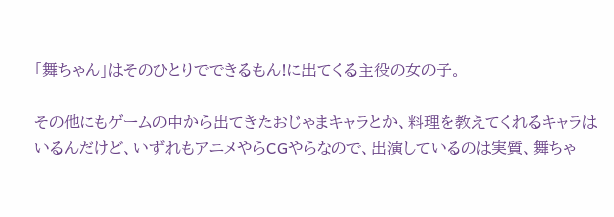「舞ちゃん」はそのひとりでできるもん!に出てくる主役の女の子。

その他にもゲームの中から出てきたおじゃまキャラとか、料理を教えてくれるキャラはいるんだけど、いずれもアニメやらCGやらなので、出演しているのは実質、舞ちゃ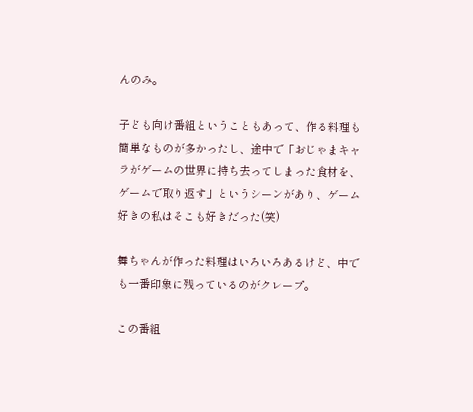んのみ。

子ども向け番組ということもあって、作る料理も簡単なものが多かったし、途中で「おじゃまキャラがゲームの世界に持ち去ってしまった食材を、ゲームで取り返す」というシーンがあり、ゲーム好きの私はそこも好きだった(笑)

舞ちゃんが作った料理はいろいろあるけど、中でも一番印象に残っているのがクレープ。

この番組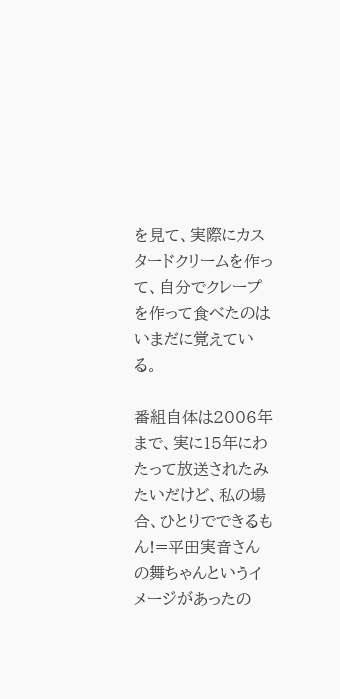を見て、実際にカスタードクリームを作って、自分でクレープを作って食べたのはいまだに覚えている。

番組自体は2006年まで、実に15年にわたって放送されたみたいだけど、私の場合、ひとりでできるもん!=平田実音さんの舞ちゃんというイメージがあったの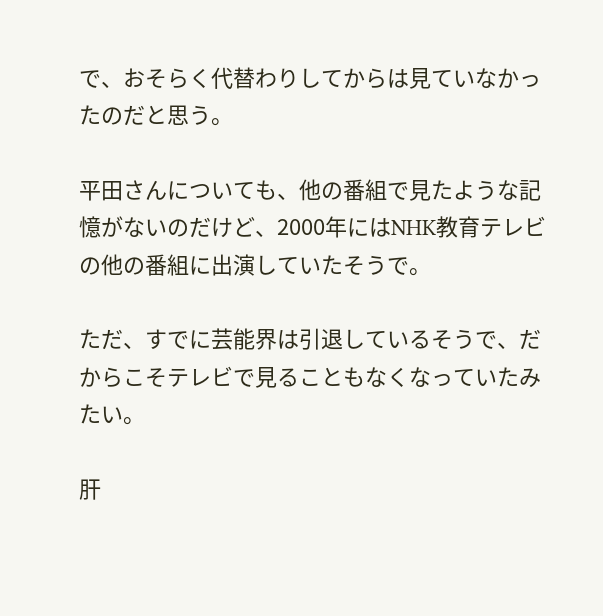で、おそらく代替わりしてからは見ていなかったのだと思う。

平田さんについても、他の番組で見たような記憶がないのだけど、2000年にはNHK教育テレビの他の番組に出演していたそうで。

ただ、すでに芸能界は引退しているそうで、だからこそテレビで見ることもなくなっていたみたい。

肝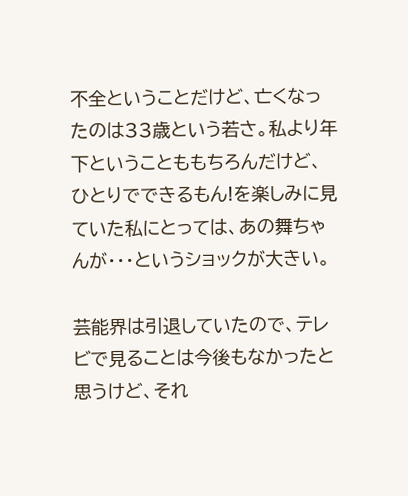不全ということだけど、亡くなったのは33歳という若さ。私より年下ということももちろんだけど、ひとりでできるもん!を楽しみに見ていた私にとっては、あの舞ちゃんが・・・というショックが大きい。

芸能界は引退していたので、テレビで見ることは今後もなかったと思うけど、それ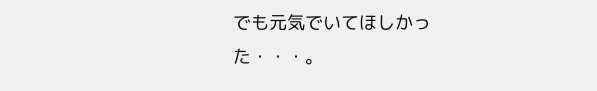でも元気でいてほしかった・・・。